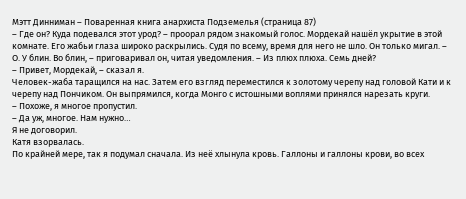Мэтт Динниман – Поваренная книга анархиста Подземелья (страница 87)
– Где он? Куда подевался этот урод? – проорал рядом знакомый голос. Мордекай нашёл укрытие в этой комнате. Его жабьи глаза широко раскрылись. Судя по всему, время для него не шло. Он только мигал. – О. У блин. Во блин, – приговаривал он, читая уведомления. – Из плюх плюха. Семь дней?
– Привет, Мордекай, – сказал я.
Человек-жаба таращился на нас. Затем его взгляд переместился к золотому черепу над головой Кати и к черепу над Пончиком. Он выпрямился, когда Монго с истошными воплями принялся нарезать круги.
– Похоже, я многое пропустил.
– Да уж, многое. Нам нужно…
Я не договорил.
Катя взорвалась.
По крайней мере, так я подумал сначала. Из неё хлынула кровь. Галлоны и галлоны крови, во всех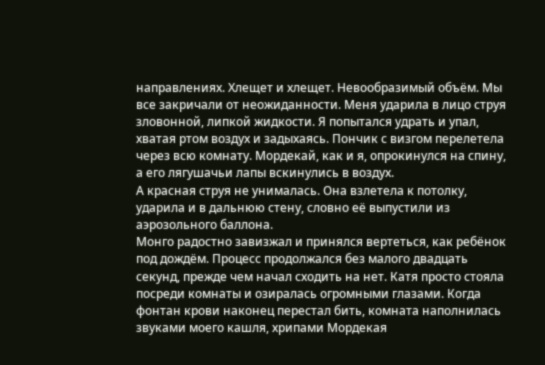направлениях. Хлещет и хлещет. Невообразимый объём. Мы все закричали от неожиданности. Меня ударила в лицо струя зловонной, липкой жидкости. Я попытался удрать и упал, хватая ртом воздух и задыхаясь. Пончик с визгом перелетела через всю комнату. Мордекай, как и я, опрокинулся на спину, а его лягушачьи лапы вскинулись в воздух.
А красная струя не унималась. Она взлетела к потолку, ударила и в дальнюю стену, словно её выпустили из аэрозольного баллона.
Монго радостно завизжал и принялся вертеться, как ребёнок под дождём. Процесс продолжался без малого двадцать секунд, прежде чем начал сходить на нет. Катя просто стояла посреди комнаты и озиралась огромными глазами. Когда фонтан крови наконец перестал бить, комната наполнилась звуками моего кашля, хрипами Мордекая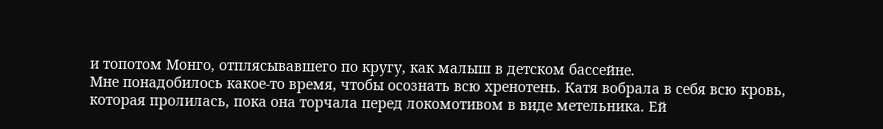и топотом Монго, отплясывавшего по кругу, как малыш в детском бассейне.
Мне понадобилось какое-то время, чтобы осознать всю хренотень. Катя вобрала в себя всю кровь, которая пролилась, пока она торчала перед локомотивом в виде метельника. Ей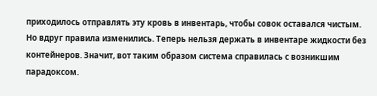приходилось отправлять эту кровь в инвентарь, чтобы совок оставался чистым.
Но вдруг правила изменились. Теперь нельзя держать в инвентаре жидкости без контейнеров. Значит, вот таким образом система справилась с возникшим парадоксом.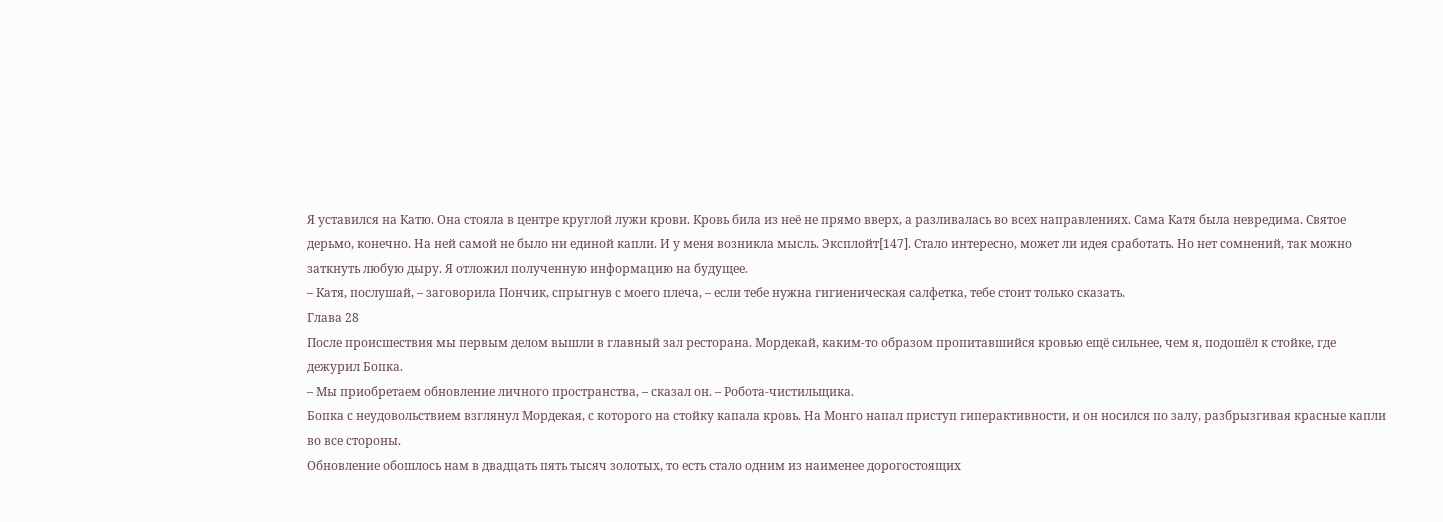Я уставился на Катю. Она стояла в центре круглой лужи крови. Кровь била из неё не прямо вверх, а разливалась во всех направлениях. Сама Катя была невредима. Святое дерьмо, конечно. На ней самой не было ни единой капли. И у меня возникла мысль. Эксплойт[147]. Стало интересно, может ли идея сработать. Но нет сомнений, так можно заткнуть любую дыру. Я отложил полученную информацию на будущее.
– Катя, послушай, – заговорила Пончик, спрыгнув с моего плеча, – если тебе нужна гигиеническая салфетка, тебе стоит только сказать.
Глава 28
После происшествия мы первым делом вышли в главный зал ресторана. Мордекай, каким-то образом пропитавшийся кровью ещё сильнее, чем я, подошёл к стойке, где дежурил Бопка.
– Мы приобретаем обновление личного пространства, – сказал он. – Робота-чистильщика.
Бопка с неудовольствием взглянул Мордекая, с которого на стойку капала кровь. На Монго напал приступ гиперактивности, и он носился по залу, разбрызгивая красные капли во все стороны.
Обновление обошлось нам в двадцать пять тысяч золотых, то есть стало одним из наименее дорогостоящих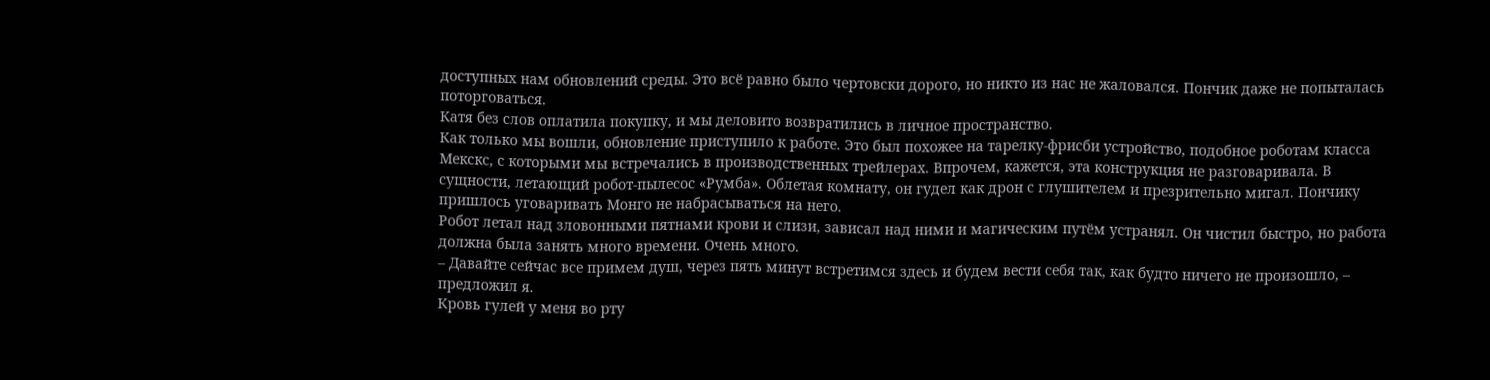доступных нам обновлений среды. Это всё равно было чертовски дорого, но никто из нас не жаловался. Пончик даже не попыталась поторговаться.
Катя без слов оплатила покупку, и мы деловито возвратились в личное пространство.
Как только мы вошли, обновление приступило к работе. Это был похожее на тарелку-фрисби устройство, подобное роботам класса Мекскс, с которыми мы встречались в производственных трейлерах. Впрочем, кажется, эта конструкция не разговаривала. В сущности, летающий робот-пылесос «Румба». Облетая комнату, он гудел как дрон с глушителем и презрительно мигал. Пончику пришлось уговаривать Монго не набрасываться на него.
Робот летал над зловонными пятнами крови и слизи, зависал над ними и магическим путём устранял. Он чистил быстро, но работа должна была занять много времени. Очень много.
– Давайте сейчас все примем душ, через пять минут встретимся здесь и будем вести себя так, как будто ничего не произошло, – предложил я.
Кровь гулей у меня во рту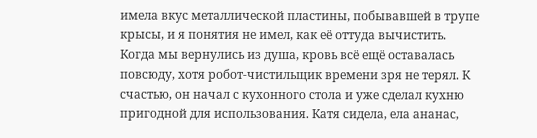имела вкус металлической пластины, побывавшей в трупе крысы, и я понятия не имел, как её оттуда вычистить.
Когда мы вернулись из душа, кровь всё ещё оставалась повсюду, хотя робот-чистильщик времени зря не терял. К счастью, он начал с кухонного стола и уже сделал кухню пригодной для использования. Катя сидела, ела ананас,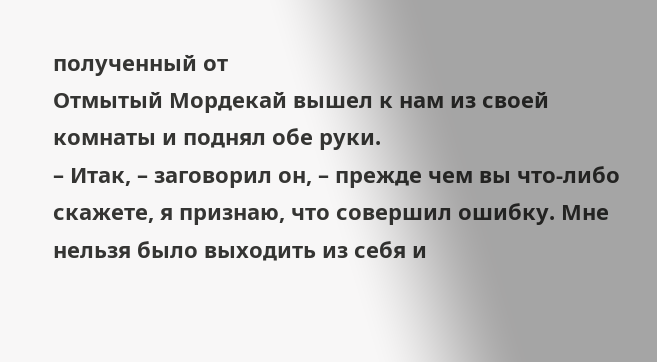полученный от
Отмытый Мордекай вышел к нам из своей комнаты и поднял обе руки.
– Итак, – заговорил он, – прежде чем вы что-либо скажете, я признаю, что совершил ошибку. Мне нельзя было выходить из себя и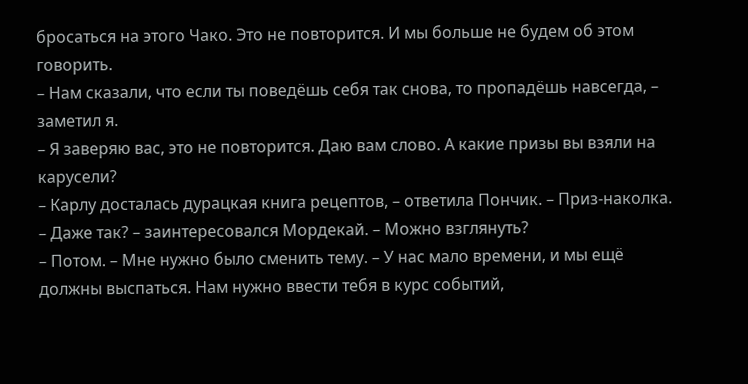бросаться на этого Чако. Это не повторится. И мы больше не будем об этом говорить.
– Нам сказали, что если ты поведёшь себя так снова, то пропадёшь навсегда, – заметил я.
– Я заверяю вас, это не повторится. Даю вам слово. А какие призы вы взяли на карусели?
– Карлу досталась дурацкая книга рецептов, – ответила Пончик. – Приз-наколка.
– Даже так? – заинтересовался Мордекай. – Можно взглянуть?
– Потом. – Мне нужно было сменить тему. – У нас мало времени, и мы ещё должны выспаться. Нам нужно ввести тебя в курс событий,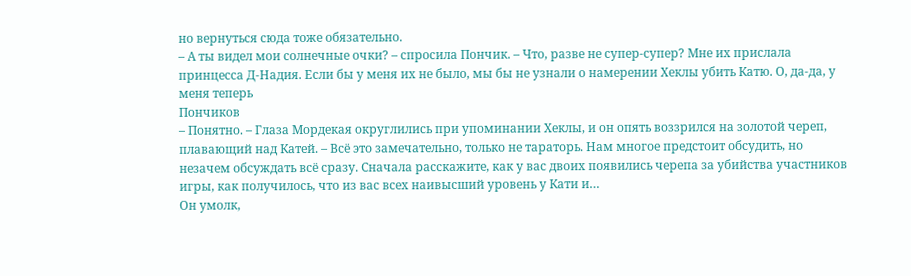но вернуться сюда тоже обязательно.
– А ты видел мои солнечные очки? – спросила Пончик. – Что, разве не супер-супер? Мне их прислала принцесса Д-Надия. Если бы у меня их не было, мы бы не узнали о намерении Хеклы убить Катю. О, да-да, у меня теперь
Пончиков
– Понятно. – Глаза Мордекая округлились при упоминании Хеклы, и он опять воззрился на золотой череп, плавающий над Катей. – Всё это замечательно, только не тараторь. Нам многое предстоит обсудить, но незачем обсуждать всё сразу. Сначала расскажите, как у вас двоих появились черепа за убийства участников игры, как получилось, что из вас всех наивысший уровень у Кати и…
Он умолк,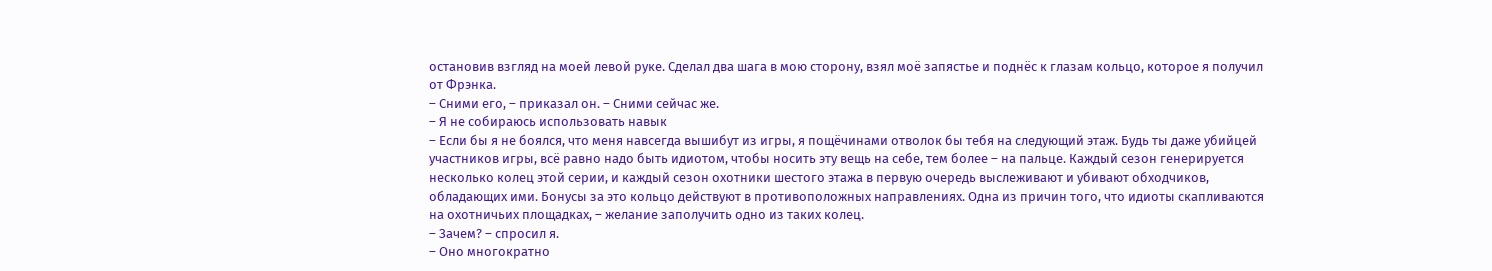остановив взгляд на моей левой руке. Сделал два шага в мою сторону, взял моё запястье и поднёс к глазам кольцо, которое я получил от Фрэнка.
– Сними его, – приказал он. – Сними сейчас же.
– Я не собираюсь использовать навык
– Если бы я не боялся, что меня навсегда вышибут из игры, я пощёчинами отволок бы тебя на следующий этаж. Будь ты даже убийцей участников игры, всё равно надо быть идиотом, чтобы носить эту вещь на себе, тем более – на пальце. Каждый сезон генерируется несколько колец этой серии, и каждый сезон охотники шестого этажа в первую очередь выслеживают и убивают обходчиков, обладающих ими. Бонусы за это кольцо действуют в противоположных направлениях. Одна из причин того, что идиоты скапливаются на охотничьих площадках, – желание заполучить одно из таких колец.
– Зачем? – спросил я.
– Оно многократно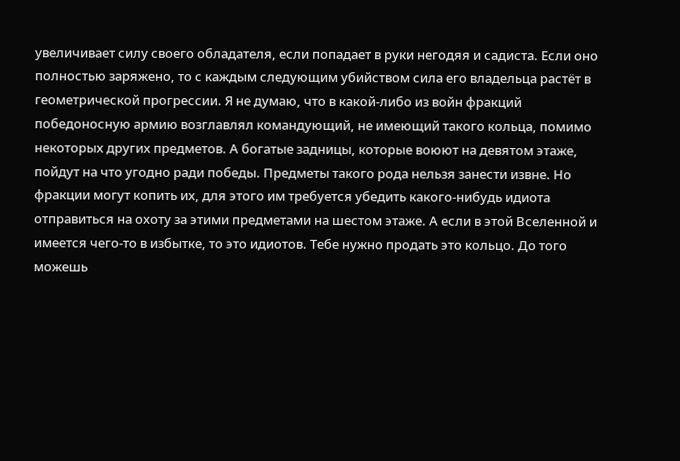увеличивает силу своего обладателя, если попадает в руки негодяя и садиста. Если оно полностью заряжено, то с каждым следующим убийством сила его владельца растёт в геометрической прогрессии. Я не думаю, что в какой-либо из войн фракций победоносную армию возглавлял командующий, не имеющий такого кольца, помимо некоторых других предметов. А богатые задницы, которые воюют на девятом этаже, пойдут на что угодно ради победы. Предметы такого рода нельзя занести извне. Но фракции могут копить их, для этого им требуется убедить какого-нибудь идиота отправиться на охоту за этими предметами на шестом этаже. А если в этой Вселенной и имеется чего-то в избытке, то это идиотов. Тебе нужно продать это кольцо. До того можешь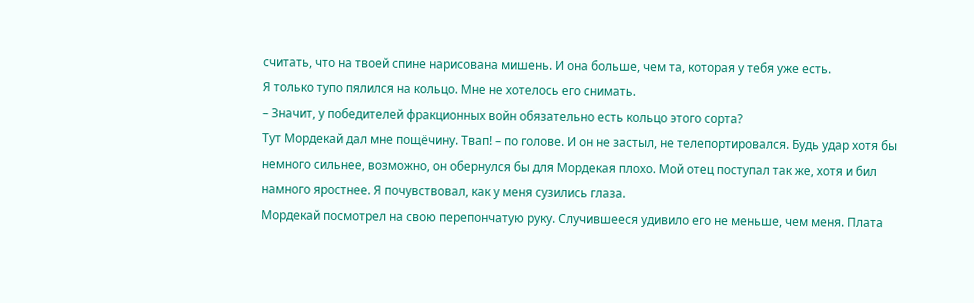считать, что на твоей спине нарисована мишень. И она больше, чем та, которая у тебя уже есть.
Я только тупо пялился на кольцо. Мне не хотелось его снимать.
– Значит, у победителей фракционных войн обязательно есть кольцо этого сорта?
Тут Мордекай дал мне пощёчину. Твап! – по голове. И он не застыл, не телепортировался. Будь удар хотя бы немного сильнее, возможно, он обернулся бы для Мордекая плохо. Мой отец поступал так же, хотя и бил намного яростнее. Я почувствовал, как у меня сузились глаза.
Мордекай посмотрел на свою перепончатую руку. Случившееся удивило его не меньше, чем меня. Плата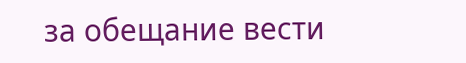за обещание вести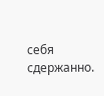себя сдержанно.